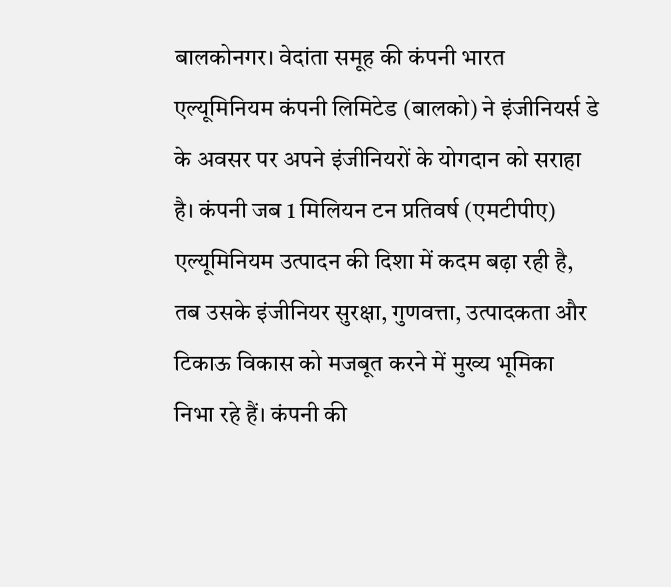बालकोनगर। वेदांता समूह की कंपनी भारत एल्यूमिनियम कंपनी लिमिटेड (बालको) ने इंजीनियर्स डे के अवसर पर अपने इंजीनियरों के योगदान को सराहा है। कंपनी जब 1 मिलियन टन प्रतिवर्ष (एमटीपीए) एल्यूमिनियम उत्पादन की दिशा में कदम बढ़ा रही है, तब उसके इंजीनियर सुरक्षा, गुणवत्ता, उत्पादकता और टिकाऊ विकास को मजबूत करने में मुख्य भूमिका निभा रहे हैं। कंपनी की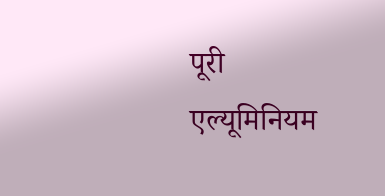पूरी एल्यूमिनियम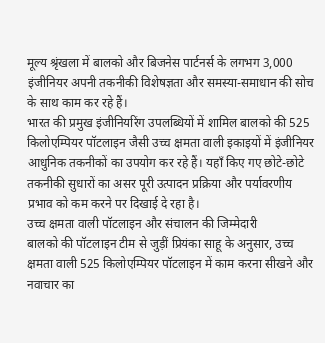मूल्य श्रृंखला में बालको और बिजनेस पार्टनर्स के लगभग 3,000 इंजीनियर अपनी तकनीकी विशेषज्ञता और समस्या-समाधान की सोच के साथ काम कर रहे हैं।
भारत की प्रमुख इंजीनियरिंग उपलब्धियों में शामिल बालको की 525 किलोएम्पियर पॉटलाइन जैसी उच्च क्षमता वाली इकाइयों में इंजीनियर आधुनिक तकनीकों का उपयोग कर रहे हैं। यहाँ किए गए छोटे-छोटे तकनीकी सुधारों का असर पूरी उत्पादन प्रक्रिया और पर्यावरणीय प्रभाव को कम करने पर दिखाई दे रहा है।
उच्च क्षमता वाली पॉटलाइन और संचालन की जिम्मेदारी
बालको की पॉटलाइन टीम से जुड़ीं प्रियंका साहू के अनुसार, उच्च क्षमता वाली 525 किलोएम्पियर पॉटलाइन में काम करना सीखने और नवाचार का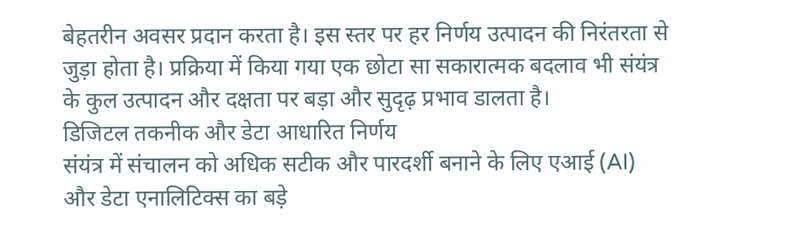बेहतरीन अवसर प्रदान करता है। इस स्तर पर हर निर्णय उत्पादन की निरंतरता से जुड़ा होता है। प्रक्रिया में किया गया एक छोटा सा सकारात्मक बदलाव भी संयंत्र के कुल उत्पादन और दक्षता पर बड़ा और सुदृढ़ प्रभाव डालता है।
डिजिटल तकनीक और डेटा आधारित निर्णय
संयंत्र में संचालन को अधिक सटीक और पारदर्शी बनाने के लिए एआई (AI) और डेटा एनालिटिक्स का बड़े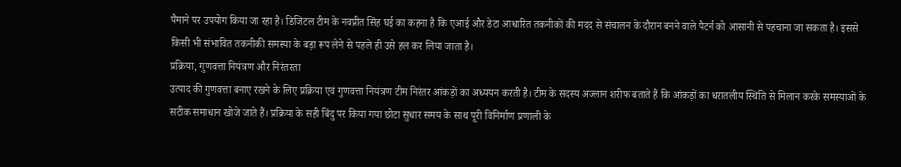पैमाने पर उपयोग किया जा रहा है। डिजिटल टीम के नवप्रीत सिंह घई का कहना है कि एआई और डेटा आधारित तकनीकों की मदद से संचालन के दौरान बनने वाले पैटर्न को आसानी से पहचाना जा सकता है। इससे किसी भी संभावित तकनीकी समस्या के बड़ा रूप लेने से पहले ही उसे हल कर लिया जाता है।
प्रक्रिया, गुणवत्ता नियंत्रण और निरंतरता
उत्पाद की गुणवत्ता बनाए रखने के लिए प्रक्रिया एवं गुणवत्ता नियंत्रण टीम निरंतर आंकड़ों का अध्ययन करती है। टीम के सदस्य अज्लान शरीफ बताते हैं कि आंकड़ों का धरातलीय स्थिति से मिलान करके समस्याओं के सटीक समाधान खोजे जाते हैं। प्रक्रिया के सही बिंदु पर किया गया छोटा सुधार समय के साथ पूरी विनिर्माण प्रणाली के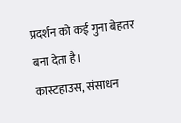प्रदर्शन को कई गुना बेहतर बना देता है।
कास्टहाउस, संसाधन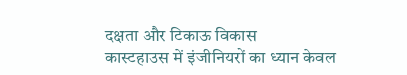दक्षता और टिकाऊ विकास
कास्टहाउस में इंजीनियरों का ध्यान केवल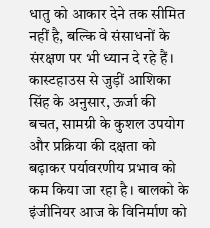धातु को आकार देने तक सीमित नहीं है, बल्कि वे संसाधनों के संरक्षण पर भी ध्यान दे रहे हैं। कास्टहाउस से जुड़ीं आशिका सिंह के अनुसार, ऊर्जा की बचत, सामग्री के कुशल उपयोग और प्रक्रिया की दक्षता को बढ़ाकर पर्यावरणीय प्रभाव को कम किया जा रहा है। बालको के इंजीनियर आज के विनिर्माण को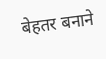बेहतर बनाने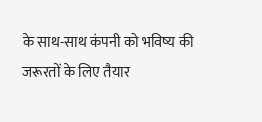के साथ-साथ कंपनी को भविष्य की जरूरतों के लिए तैयार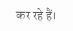कर रहे हैं।